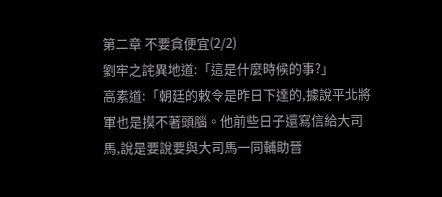第二章 不要貪便宜(2/2)
劉牢之詫異地道:「這是什麼時候的事?」
高素道:「朝廷的敕令是昨日下達的,據說平北將軍也是摸不著頭腦。他前些日子還寫信給大司馬,說是要說要與大司馬一同輔助晉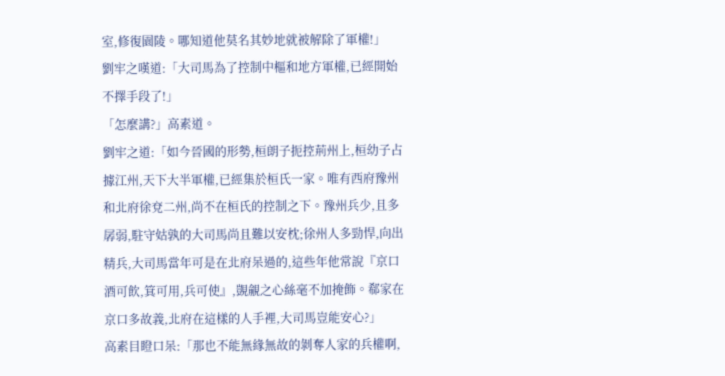室,修復園陵。哪知道他莫名其妙地就被解除了軍權!」
劉牢之嘆道:「大司馬為了控制中樞和地方軍權,已經開始不擇手段了!」
「怎麼講?」高素道。
劉牢之道:「如今晉國的形勢,桓朗子扼控荊州上,桓幼子占據江州,天下大半軍權,已經集於桓氏一家。唯有西府豫州和北府徐兗二州,尚不在桓氏的控制之下。豫州兵少,且多孱弱,駐守姑孰的大司馬尚且難以安枕;徐州人多勁悍,向出精兵,大司馬當年可是在北府呆過的,這些年他常說『京口酒可飲,箕可用,兵可使』,覬覦之心絲毫不加掩飾。郗家在京口多故義,北府在這樣的人手裡,大司馬豈能安心?」
高素目瞪口呆:「那也不能無緣無故的剝奪人家的兵權啊,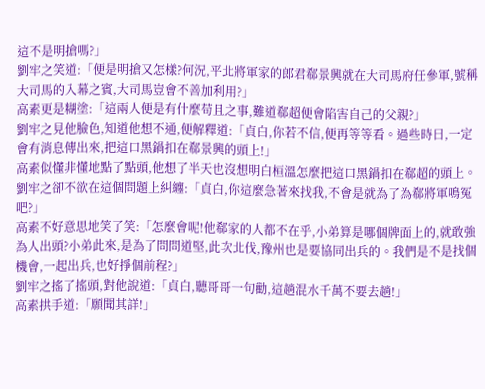這不是明搶嗎?」
劉牢之笑道:「便是明搶又怎樣?何況,平北將軍家的郎君郗景興就在大司馬府任參軍,號稱大司馬的入幕之賓,大司馬豈會不善加利用?」
高素更是糊塗:「這兩人便是有什麼苟且之事,難道郗超便會陷害自己的父親?」
劉牢之見他臉色,知道他想不通,便解釋道:「貞白,你若不信,便再等等看。過些時日,一定會有消息傳出來,把這口黑鍋扣在郗景興的頭上!」
高素似懂非懂地點了點頭,他想了半天也沒想明白桓溫怎麼把這口黑鍋扣在郗超的頭上。
劉牢之卻不欲在這個問題上糾纏:「貞白,你這麼急著來找我,不會是就為了為郗將軍鳴冤吧?」
高素不好意思地笑了笑:「怎麼會呢!他郗家的人都不在乎,小弟算是哪個牌面上的,就敢強為人出頭?小弟此來,是為了問問道堅,此次北伐,豫州也是要協同出兵的。我們是不是找個機會,一起出兵,也好掙個前程?」
劉牢之搖了搖頭,對他說道:「貞白,聽哥哥一句勸,這趟混水千萬不要去趟!」
高素拱手道:「願聞其詳!」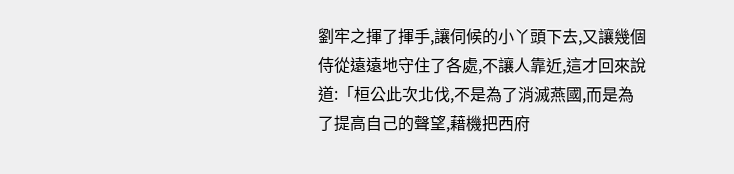劉牢之揮了揮手,讓伺候的小丫頭下去,又讓幾個侍從遠遠地守住了各處,不讓人靠近,這才回來說道:「桓公此次北伐,不是為了消滅燕國,而是為了提高自己的聲望,藉機把西府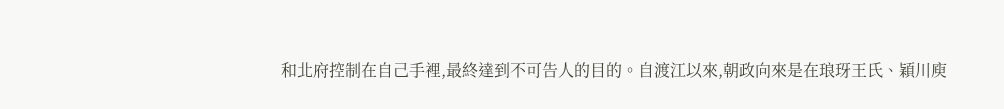和北府控制在自己手裡,最終達到不可告人的目的。自渡江以來,朝政向來是在琅玡王氏、穎川庾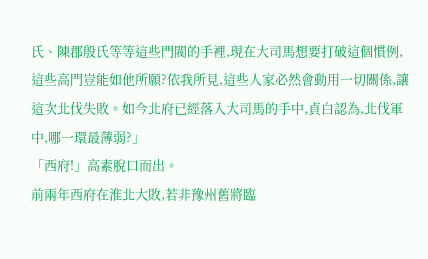氏、陳郡殷氏等等這些門閥的手裡,現在大司馬想要打破這個慣例,這些高門豈能如他所願?依我所見,這些人家必然會動用一切關係,讓這次北伐失敗。如今北府已經落入大司馬的手中,貞白認為,北伐軍中,哪一環最薄弱?」
「西府!」高素脫口而出。
前兩年西府在淮北大敗,若非豫州舊將臨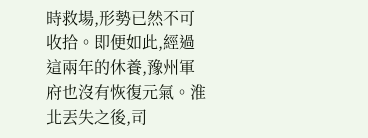時救場,形勢已然不可收拾。即便如此,經過這兩年的休養,豫州軍府也沒有恢復元氣。淮北丟失之後,司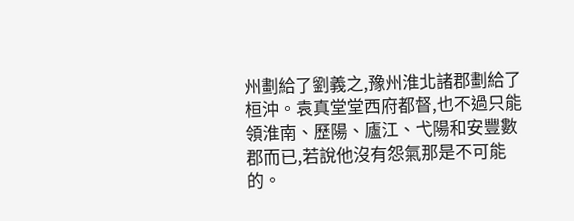州劃給了劉義之,豫州淮北諸郡劃給了桓沖。袁真堂堂西府都督,也不過只能領淮南、歷陽、廬江、弋陽和安豐數郡而已,若說他沒有怨氣那是不可能的。